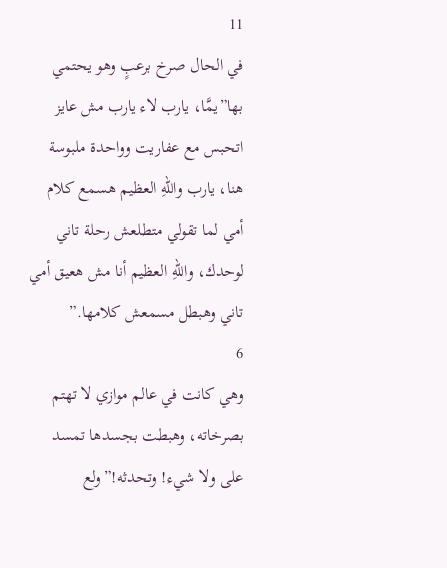11
في الحال صرخ برعبٍ وهو يحتمي بها”يمَّا، يارب لاء يارب مش عايز اتحبس مع عفاريت وواحدة ملبوسة هنا، يارب واللهِ العظيم هسمع كلام أمي لما تقولي متطلعش رحلة تاني لوحدك، واللهِ العظيم أنا مش هعيق أمي تاني وهبطل مسمعش كلامها.”
6
وهي كانت في عالم موازي لا تهتم بصرخاته، وهبطت بجسدها تمسد على ولا شيء! وتحدثه!”ولع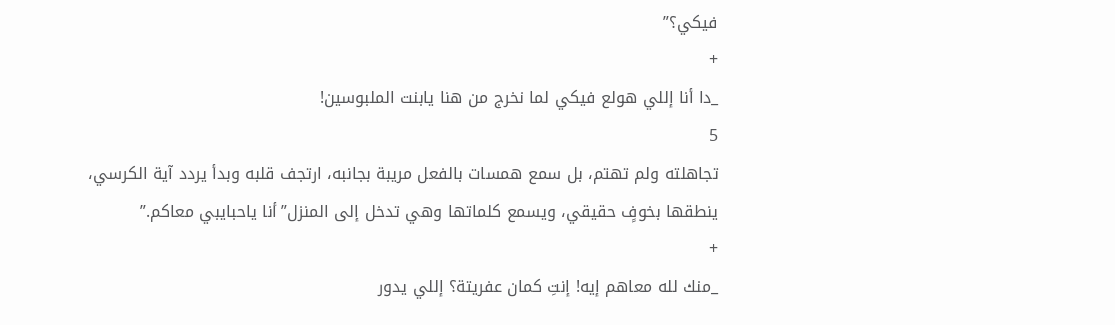فيكي؟”
+
_دا أنا إللي هولع فيكي لما نخرج من هنا يابنت الملبوسين!
5
تجاهلته ولم تهتم، بل سمع همسات بالفعل مريبة بجانبه، ارتجف قلبه وبدأ يردد آية الكرسي، ينطقها بخوفٍ حقيقي، ويسمع كلماتها وهي تدخل إلى المنزل”أنا ياحبايبي معاكم.”
+
_منك لله معاهم إيه! إنتِ كمان عفريتة؟ إللي يدور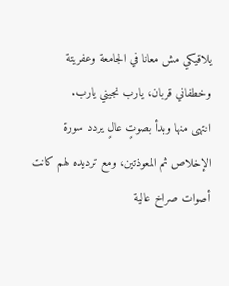يلاقيكي مش معانا في الجامعة وعفريتة وخطفاني قربان، يارب نجيني يارب.
انتهى منها وبدأ بصوتٍ عالٍ يردد سورة الإخلاص ثم المعوذتين، ومع ترديده لهم كانت أصوات صراخ عالية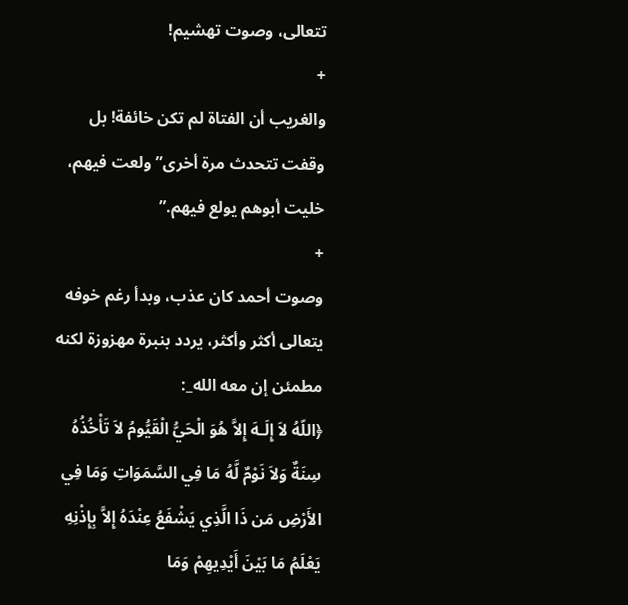تتعالى، وصوت تهشيم!
+
والغريب أن الفتاة لم تكن خائفة! بل وقفت تتحدث مرة أخرى”ولعت فيهم، خليت أبوهم يولع فيهم.”
+
وصوت أحمد كان عذب، وبدأ رغم خوفه يتعالى أكثر وأكثر، يردد بنبرة مهزوزة لكنه مطمئن إن معه الله_:
﴿اللّهُ لاَ إِلَـهَ إِلاَّ هُوَ الْحَيُّ الْقَيُّومُ لاَ تَأْخُذُهُ سِنَةٌ وَلاَ نَوْمٌ لَّهُ مَا فِي السَّمَوَاتِ وَمَا فِي الأَرْضِ مَن ذَا الَّذِي يَشْفَعُ عِنْدَهُ إِلاَّ بِإِذْنِهِ يَعْلَمُ مَا بَيْنَ أَيْدِيهِمْ وَمَا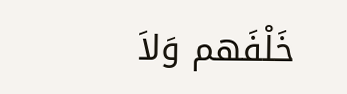خَلْفَهم وَلاَ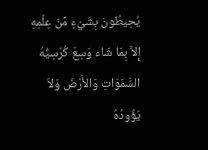يُحِيطُونَ بِشَيْءٍ مِّنْ عِلْمِهِ إِلاَّ بِمَا شَاء وَسِعَ كُرْسِيُّهُ السَّمَوَاتِ وَالأَرْضَ وَلاَ يَؤُودُهُ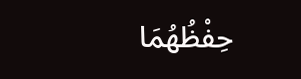حِفْظُهُمَا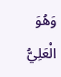وَهُوَ الْعَلِيُّ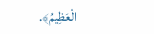الْعَظِيمُ﴾.